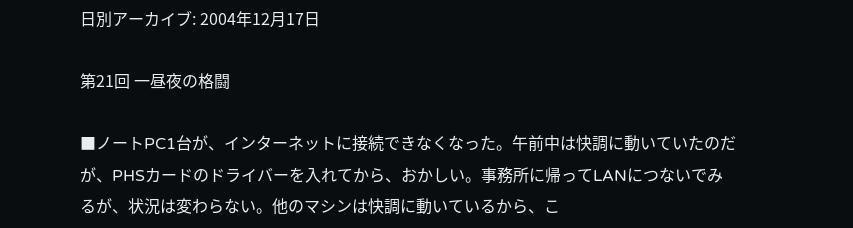日別アーカイブ: 2004年12月17日

第21回 一昼夜の格闘

■ノートPC1台が、インターネットに接続できなくなった。午前中は快調に動いていたのだが、PHSカードのドライバーを入れてから、おかしい。事務所に帰ってLANにつないでみるが、状況は変わらない。他のマシンは快調に動いているから、こ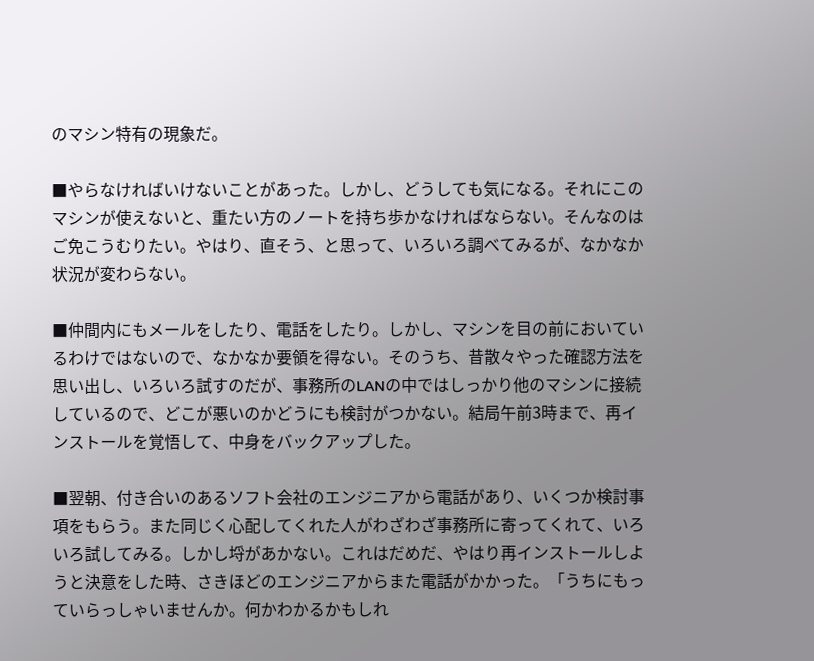のマシン特有の現象だ。

■やらなければいけないことがあった。しかし、どうしても気になる。それにこのマシンが使えないと、重たい方のノートを持ち歩かなければならない。そんなのはご免こうむりたい。やはり、直そう、と思って、いろいろ調べてみるが、なかなか状況が変わらない。

■仲間内にもメールをしたり、電話をしたり。しかし、マシンを目の前においているわけではないので、なかなか要領を得ない。そのうち、昔散々やった確認方法を思い出し、いろいろ試すのだが、事務所のLANの中ではしっかり他のマシンに接続しているので、どこが悪いのかどうにも検討がつかない。結局午前3時まで、再インストールを覚悟して、中身をバックアップした。

■翌朝、付き合いのあるソフト会社のエンジニアから電話があり、いくつか検討事項をもらう。また同じく心配してくれた人がわざわざ事務所に寄ってくれて、いろいろ試してみる。しかし埒があかない。これはだめだ、やはり再インストールしようと決意をした時、さきほどのエンジニアからまた電話がかかった。「うちにもっていらっしゃいませんか。何かわかるかもしれ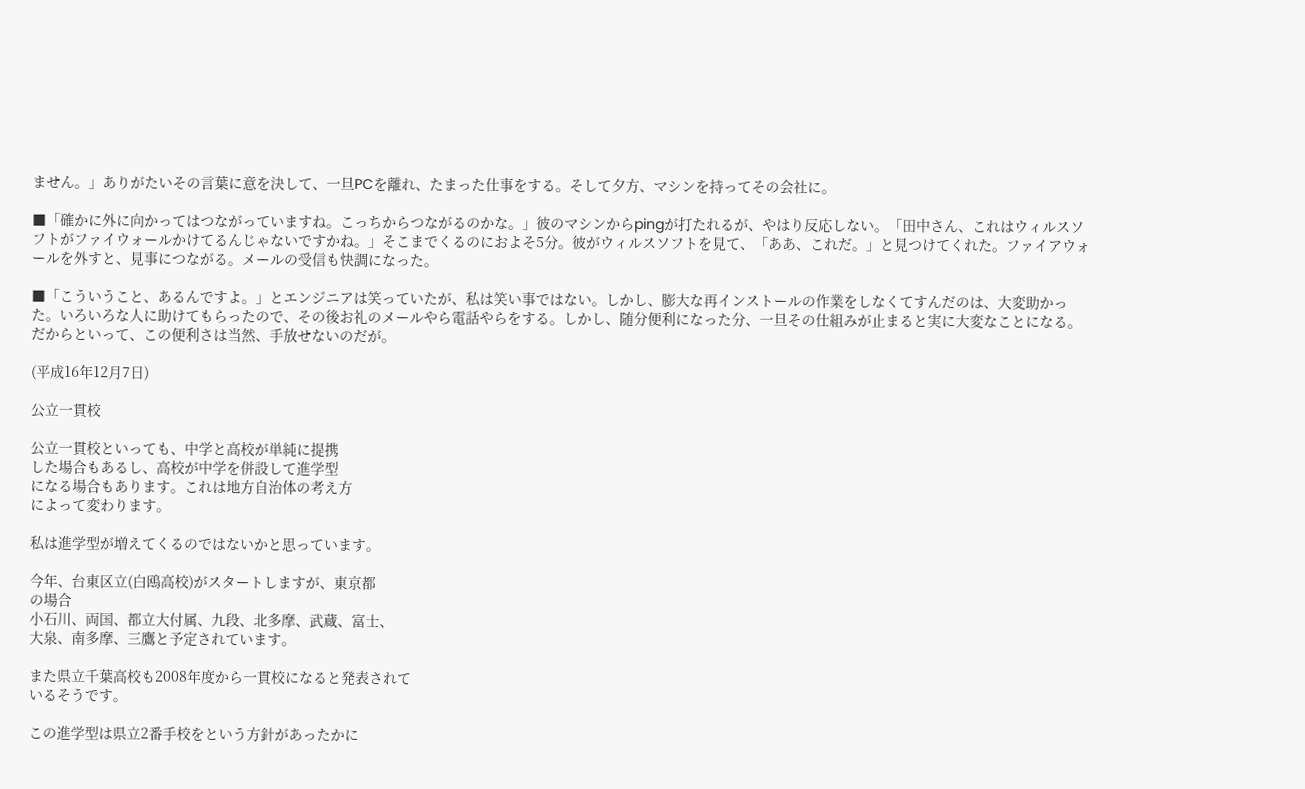ません。」ありがたいその言葉に意を決して、一旦PCを離れ、たまった仕事をする。そして夕方、マシンを持ってその会社に。

■「確かに外に向かってはつながっていますね。こっちからつながるのかな。」彼のマシンからpingが打たれるが、やはり反応しない。「田中さん、これはウィルスソフトがファイウォールかけてるんじゃないですかね。」そこまでくるのにおよそ5分。彼がウィルスソフトを見て、「ああ、これだ。」と見つけてくれた。ファイアウォールを外すと、見事につながる。メールの受信も快調になった。

■「こういうこと、あるんですよ。」とエンジニアは笑っていたが、私は笑い事ではない。しかし、膨大な再インストールの作業をしなくてすんだのは、大変助かった。いろいろな人に助けてもらったので、その後お礼のメールやら電話やらをする。しかし、随分便利になった分、一旦その仕組みが止まると実に大変なことになる。だからといって、この便利さは当然、手放せないのだが。

(平成16年12月7日)

公立一貫校

公立一貫校といっても、中学と高校が単純に提携
した場合もあるし、高校が中学を併設して進学型
になる場合もあります。これは地方自治体の考え方
によって変わります。

私は進学型が増えてくるのではないかと思っています。

今年、台東区立(白鴎高校)がスタートしますが、東京都
の場合
小石川、両国、都立大付属、九段、北多摩、武蔵、富士、
大泉、南多摩、三鷹と予定されています。

また県立千葉高校も2008年度から一貫校になると発表されて
いるそうです。

この進学型は県立2番手校をという方針があったかに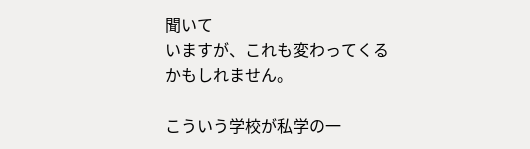聞いて
いますが、これも変わってくるかもしれません。

こういう学校が私学の一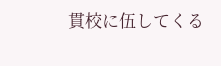貫校に伍してくる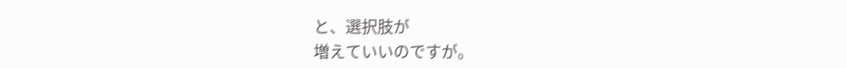と、選択肢が
増えていいのですが。